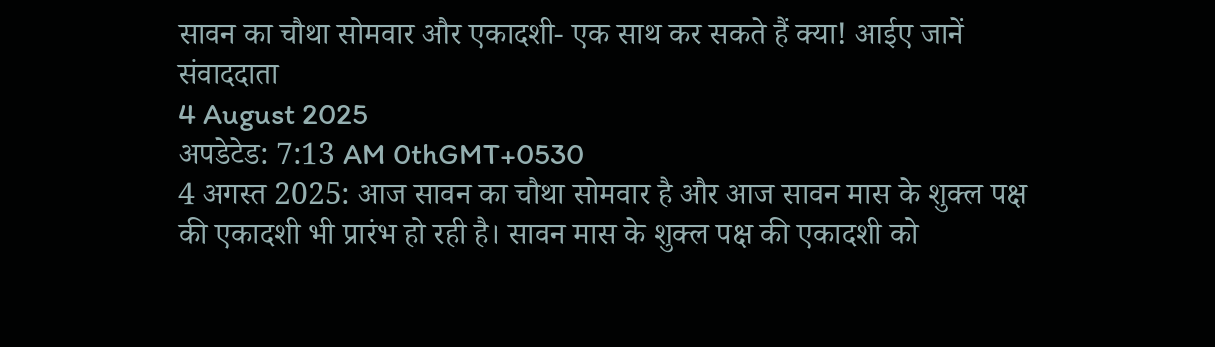सावन का चौथा सोमवार और एकादशी- एक साथ कर सकते हैं क्या! आईए जानें
संवाददाता
4 August 2025
अपडेटेड: 7:13 AM 0thGMT+0530
4 अगस्त 2025: आज सावन का चौथा सोमवार है और आज सावन मास के शुक्ल पक्ष की एकादशी भी प्रारंभ हो रही है। सावन मास के शुक्ल पक्ष की एकादशी को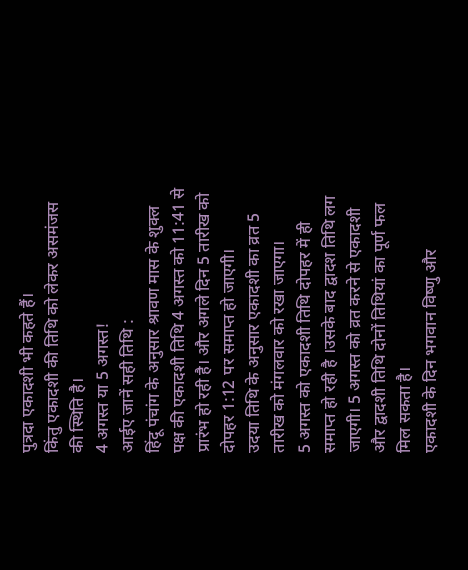पुत्रदा एकादशी भी कहते हैं।
किंतु एकादशी की तिथि को लेकर असमंजस की स्थिति है।
4 अगस्त या 5 अगस्त!
आईए जानें सही तिथि :
हिंदू पंचांग के अनुसार श्रावण मास के शुक्ल पक्ष की एकादशी तिथि 4 अगस्त को 11:41 से प्रारंभ हो रही है। और अगले दिन 5 तारीख को दोपहर 1:12 पर समाप्त हो जाएगी।
उदया तिथि के अनुसार एकादशी का व्रत 5 तारीख को मंगलवार को रखा जाएगा।
5 अगस्त को एकादशी तिथि दोपहर में ही समाप्त हो रही है ।उसके बाद द्वादश तिथि लग जाएगी। 5 अगस्त को व्रत करने से एकादशी और द्वादशी तिथि दोनों तिथियां का पूर्ण फल मिल सकता है।
एकादशी के दिन भगवान विष्णु और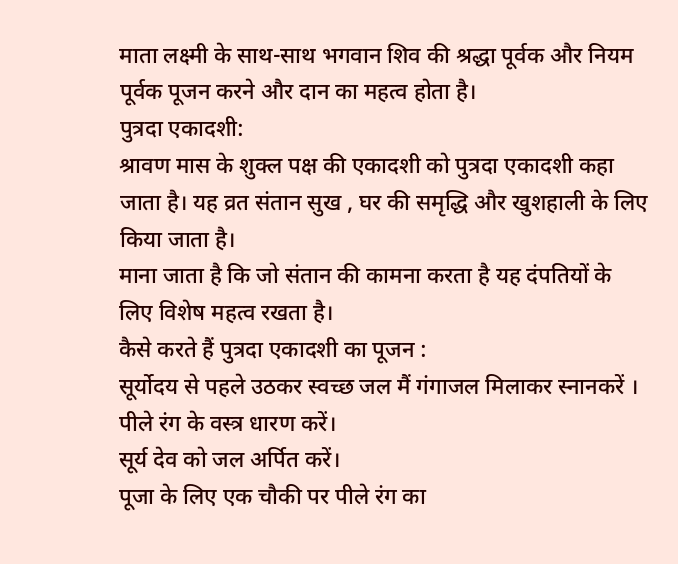माता लक्ष्मी के साथ-साथ भगवान शिव की श्रद्धा पूर्वक और नियम पूर्वक पूजन करने और दान का महत्व होता है।
पुत्रदा एकादशी:
श्रावण मास के शुक्ल पक्ष की एकादशी को पुत्रदा एकादशी कहा जाता है। यह व्रत संतान सुख , घर की समृद्धि और खुशहाली के लिए किया जाता है।
माना जाता है कि जो संतान की कामना करता है यह दंपतियों के लिए विशेष महत्व रखता है।
कैसे करते हैं पुत्रदा एकादशी का पूजन :
सूर्योदय से पहले उठकर स्वच्छ जल मैं गंगाजल मिलाकर स्नानकरें ।
पीले रंग के वस्त्र धारण करें।
सूर्य देव को जल अर्पित करें।
पूजा के लिए एक चौकी पर पीले रंग का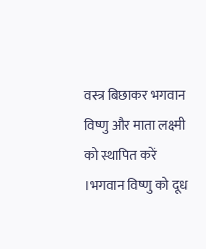वस्त्र बिछाकर भगवान विष्णु और माता लक्ष्मी को स्थापित करें ।भगवान विष्णु को दूध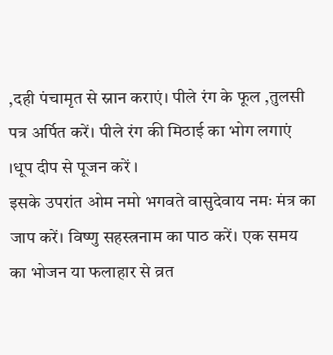,दही पंचामृत से स्नान कराएं। पीले रंग के फूल ,तुलसी पत्र अर्पित करें। पीले रंग की मिठाई का भोग लगाएं ।धूप दीप से पूजन करें ।
इसके उपरांत ओम नमो भगवते वासुदेवाय नमः मंत्र का जाप करें। विष्णु सहस्त्रनाम का पाठ करें। एक समय का भोजन या फलाहार से व्रत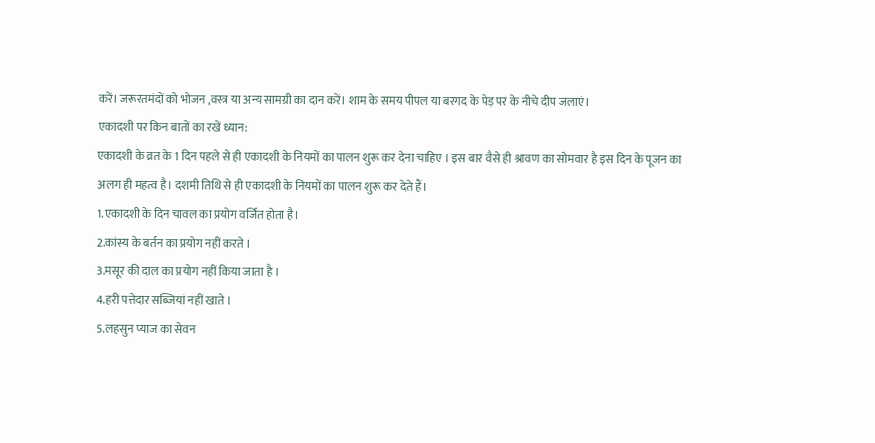करें। जरूरतमंदों को भोजन ,वस्त्र या अन्य सामग्री का दान करें। शाम के समय पीपल या बरगद के पेड़ पर के नीचे दीप जलाएं।
एकादशी पर किन बातों का रखें ध्यान:
एकादशी के व्रत के 1 दिन पहले से ही एकादशी के नियमों का पालन शुरू कर देना चाहिए । इस बार वैसे ही श्रावण का सोमवार है इस दिन के पूजन का अलग ही महत्व है। दशमी तिथि से ही एकादशी के नियमों का पालन शुरू कर देते हैं।
1.एकादशी के दिन चावल का प्रयोग वर्जित होता है।
2.कांस्य के बर्तन का प्रयोग नहीं करते ।
3.मसूर की दाल का प्रयोग नहीं किया जाता है ।
4.हरी पत्तेदार सब्जियां नहीं खाते ।
5.लहसुन प्याज का सेवन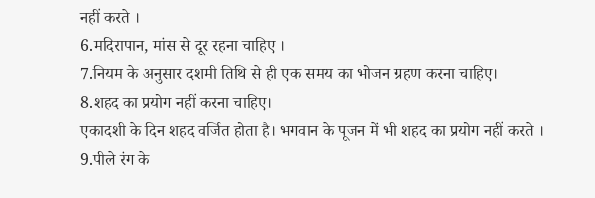नहीं करते ।
6.मदिरापान, मांस से दूर रहना चाहिए ।
7.नियम के अनुसार दशमी तिथि से ही एक समय का भोजन ग्रहण करना चाहिए।
8.शहद का प्रयोग नहीं करना चाहिए।
एकादशी के दिन शहद वर्जित होता है। भगवान के पूजन में भी शहद का प्रयोग नहीं करते ।
9.पीले रंग के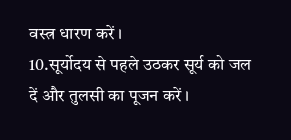वस्त्र धारण करें ।
10.सूर्योदय से पहले उठकर सूर्य को जल दें और तुलसी का पूजन करें ।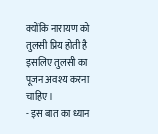क्योंकि नारायण को तुलसी प्रिय होती है इसलिए तुलसी का पूजन अवश्य करना चाहिए ।
- इस बात का ध्यान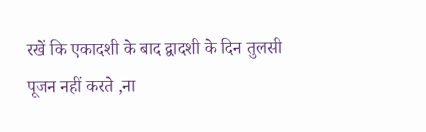रखें कि एकादशी के बाद द्वादशी के दिन तुलसी पूजन नहीं करते ,ना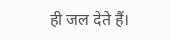ही जल देते हैं।